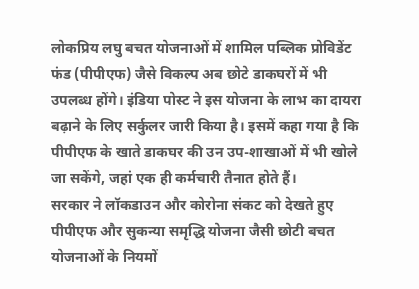लोकप्रिय लघु बचत योजनाओं में शामिल पब्लिक प्रोविडेंट फंड (पीपीएफ) जैसे विकल्प अब छोटे डाकघरों में भी उपलब्ध होंगे। इंडिया पोस्ट ने इस योजना के लाभ का दायरा बढ़ाने के लिए सर्कुलर जारी किया है। इसमें कहा गया है कि पीपीएफ के खाते डाकघर की उन उप-शाखाओं में भी खोले जा सकेंगे, जहां एक ही कर्मचारी तैनात होते हैं।
सरकार ने लॉकडाउन और कोरोना संकट को देखते हुए पीपीएफ और सुकन्या समृद्धि योजना जैसी छोटी बचत योजनाओं के नियमों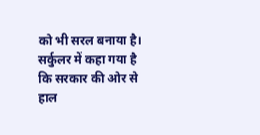को भी सरल बनाया है। सर्कुलर में कहा गया है कि सरकार की ओर से हाल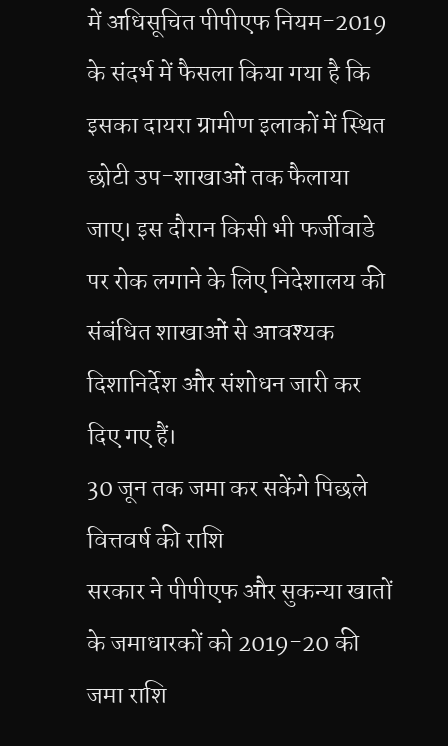में अधिसूचित पीपीएफ नियम-2019 के संदर्भ में फैसला किया गया है कि इसका दायरा ग्रामीण इलाकों में स्थित छोटी उप-शाखाओं तक फैलाया जाए। इस दौरान किसी भी फर्जीवाडे पर रोक लगाने के लिए निदेशालय की संबंधित शाखाओं से आवश्यक दिशानिर्देश और संशोधन जारी कर दिए गए हैं।
30 जून तक जमा कर सकेंगे पिछले वित्तवर्ष की राशि
सरकार ने पीपीएफ और सुकन्या खातों के जमाधारकों को 2019-20 की जमा राशि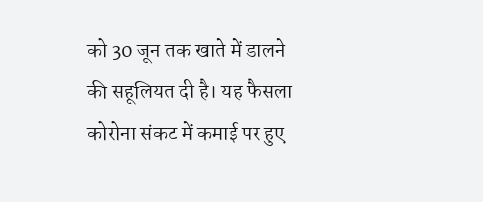को 30 जून तक खाते में डालने की सहूलियत दी है। यह फैसला कोरोना संकट में कमाई पर हुए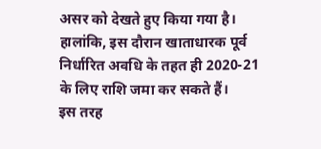असर को देखते हुए किया गया है। हालांकि, इस दौरान खाताधारक पूर्व निर्धारित अवधि के तहत ही 2020-21 के लिए राशि जमा कर सकते हैं।
इस तरह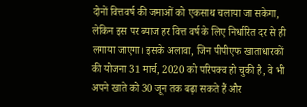दोनों वित्तवर्ष की जमाओं को एकसाथ चलाया जा सकेगा, लेकिन इस पर ब्याज हर वित्त वर्ष के लिए निर्धारित दर से ही लगाया जाएगा। इसके अलावा, जिन पीपीएफ खाताधारकों की योजना 31 मार्च, 2020 को परिपक्व हो चुकी है, वे भी अपने खाते को 30 जून तक बढ़ा सकते हैं और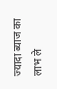ज्यादा ब्याज का लाभ ले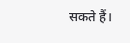सकते हैं।